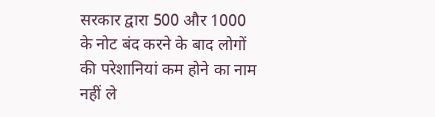सरकार द्वारा 500 और 1000 के नोट बंद करने के बाद लोगों की परेशानियां कम होने का नाम नहीं ले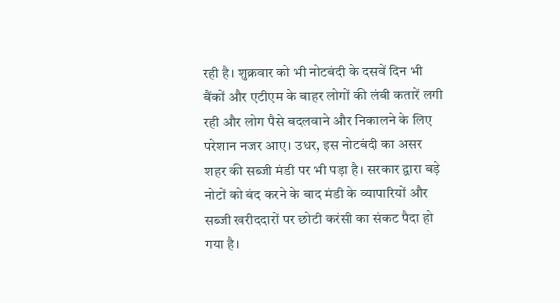रही है। शुक्रवार को भी नोटबंदी के दसवें दिन भी बैंकों और एटीएम के बाहर लोगों की लंबी कतारें लगी रही और लोग पैसे बदलवाने और निकालने के लिए परेशान नजर आए। उधर, इस नोटबंदी का असर शहर की सब्जी मंडी पर भी पड़ा है। सरकार द्वारा बड़े नोटों को बंद करने के बाद मंडी के व्यापारियों और सब्जी खरीददारों पर छोटी करंसी का संकट पैदा हो गया है।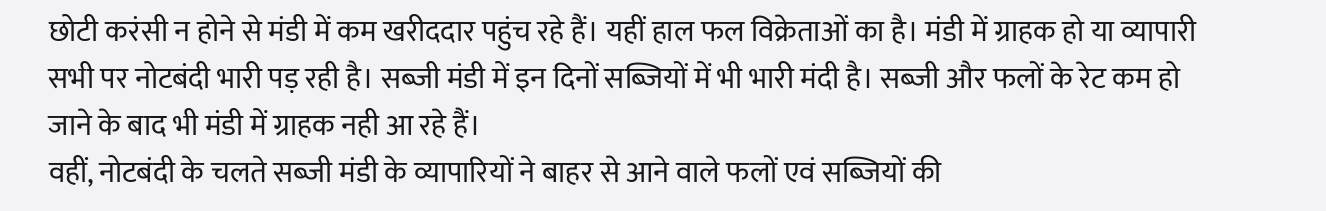छोटी करंसी न होने से मंडी में कम खरीददार पहुंच रहे हैं। यहीं हाल फल विक्रेताओं का है। मंडी में ग्राहक हो या व्यापारी सभी पर नोटबंदी भारी पड़ रही है। सब्जी मंडी में इन दिनों सब्जियों में भी भारी मंदी है। सब्जी और फलों के रेट कम हो जाने के बाद भी मंडी में ग्राहक नही आ रहे हैं।
वहीं, नोटबंदी के चलते सब्जी मंडी के व्यापारियों ने बाहर से आने वाले फलों एवं सब्जियों की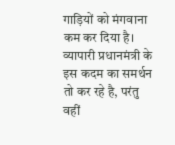गाड़ियों को मंगवाना कम कर दिया है। व्यापारी प्रधानमंत्री के इस कदम का समर्थन तो कर रहे है, परंतु वहीं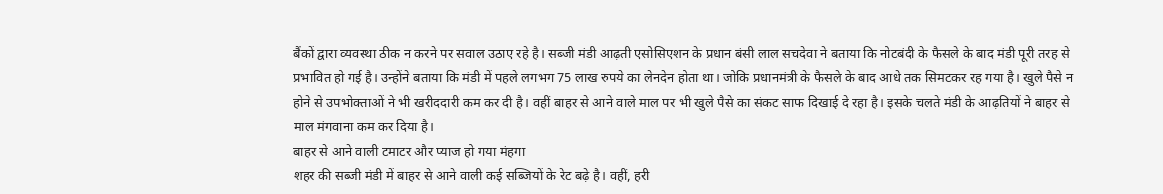बैंकों द्वारा व्यवस्था ठीक न करने पर सवाल उठाए रहे है। सब्जी मंडी आढ़ती एसोसिएशन के प्रधान बंसी लाल सचदेवा ने बताया कि नोटबंदी के फैसले के बाद मंडी पूरी तरह से प्रभावित हो गई है। उन्होंने बताया कि मंडी में पहले लगभग 75 लाख रुपये का लेनदेन होता था। जोकि प्रधानमंत्री के फैसले के बाद आधे तक सिमटकर रह गया है। खुले पैसे न होने से उपभोक्ताओं ने भी खरीददारी कम कर दी है। वहीं बाहर से आने वाले माल पर भी खुले पैसे का संकट साफ दिखाई दे रहा है। इसके चलते मंडी के आढ़तियों ने बाहर से माल मंगवाना कम कर दिया है।
बाहर से आने वाली टमाटर और प्याज हो गया मंहगा
शहर की सब्जी मंडी में बाहर से आने वाली कई सब्जियों के रेट बढ़े है। वहीं, हरी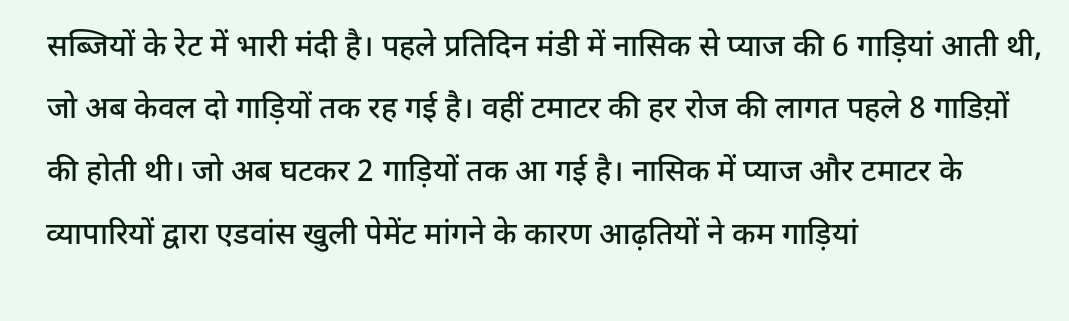सब्जियों के रेट में भारी मंदी है। पहले प्रतिदिन मंडी में नासिक से प्याज की 6 गाड़ियां आती थी, जो अब केवल दो गाड़ियों तक रह गई है। वहीं टमाटर की हर रोज की लागत पहले 8 गाडिय़ों की होती थी। जो अब घटकर 2 गाड़ियों तक आ गई है। नासिक में प्याज और टमाटर के व्यापारियों द्वारा एडवांस खुली पेमेंट मांगने के कारण आढ़तियों ने कम गाड़ियां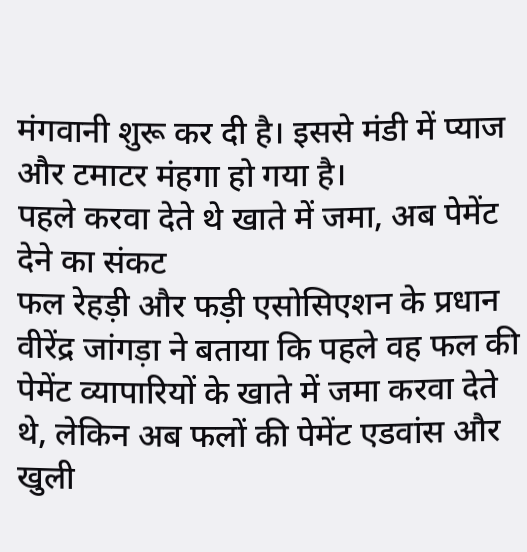मंगवानी शुरू कर दी है। इससे मंडी में प्याज और टमाटर मंहगा हो गया है।
पहले करवा देते थे खाते में जमा, अब पेमेंट देने का संकट
फल रेहड़ी और फड़ी एसोसिएशन के प्रधान वीरेंद्र जांगड़ा ने बताया कि पहले वह फल की पेमेंट व्यापारियों के खाते में जमा करवा देते थे, लेकिन अब फलों की पेमेंट एडवांस और खुली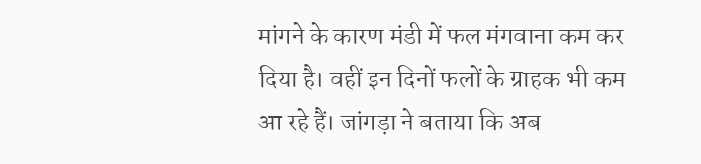मांगने के कारण मंडी में फल मंगवाना कम कर दिया है। वहीं इन दिनों फलों के ग्राहक भी कम आ रहे हैं। जांगड़ा ने बताया कि अब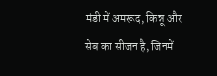मंडी में अमरूद, किन्नू और सेब का सीजन है, जिनमें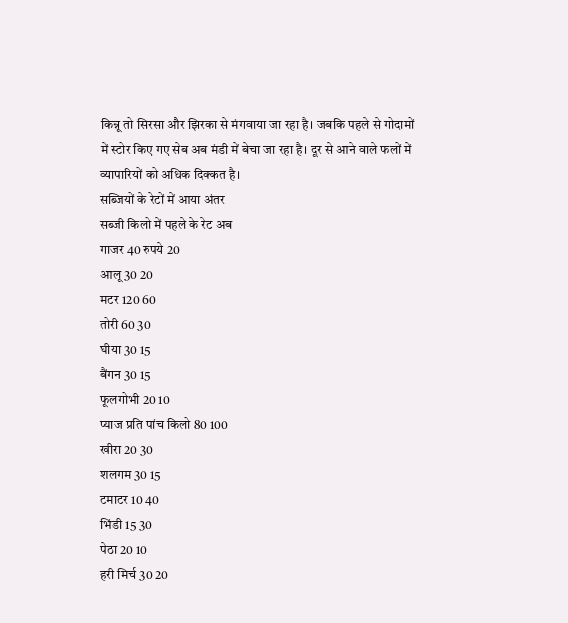किन्नू तो सिरसा और झिरका से मंगवाया जा रहा है। जबकि पहले से गोदामों में स्टोर किए गए सेब अब मंडी में बेचा जा रहा है। दूर से आने वाले फलों में व्यापारियों को अधिक दिक्कत है।
सब्जियों के रेटों में आया अंतर
सब्जी किलो में पहले के रेट अब
गाजर 40 रुपये 20
आलू 30 20
मटर 120 60
तोरी 60 30
घीया 30 15
बैंगन 30 15
फूलगोभी 20 10
प्याज प्रति पांच किलो 80 100
खीरा 20 30
शलगम 30 15
टमाटर 10 40
भिंडी 15 30
पेठा 20 10
हरी मिर्च 30 20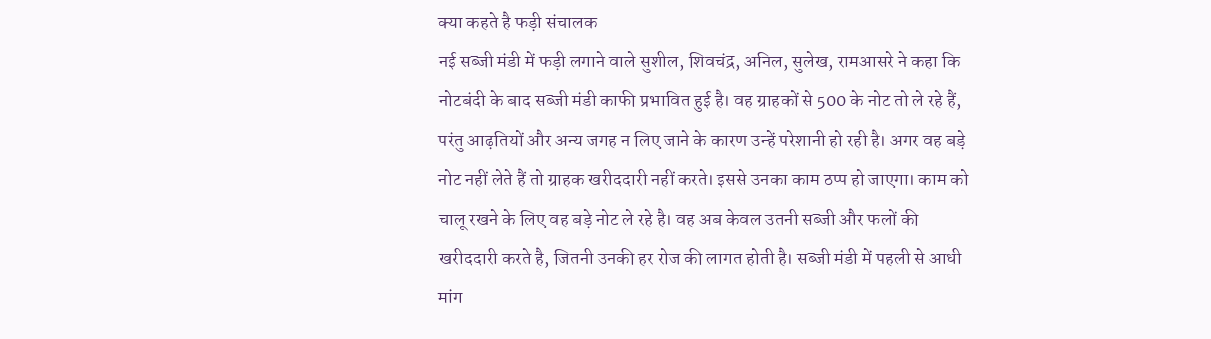क्या कहते है फड़ी संचालक
नई सब्जी मंडी में फड़ी लगाने वाले सुशील, शिवचंद्र, अनिल, सुलेख, रामआसरे ने कहा कि नोटबंदी के बाद सब्जी मंडी काफी प्रभावित हुई है। वह ग्राहकों से 500 के नोट तो ले रहे हैं, परंतु आढ़तियों और अन्य जगह न लिए जाने के कारण उन्हें परेशानी हो रही है। अगर वह बड़े नोट नहीं लेते हैं तो ग्राहक खरीददारी नहीं करते। इससे उनका काम ठप्प हो जाएगा। काम को चालू रखने के लिए वह बड़े नोट ले रहे है। वह अब केवल उतनी सब्जी और फलों की खरीददारी करते है, जितनी उनकी हर रोज की लागत होती है। सब्जी मंडी में पहली से आधी मांग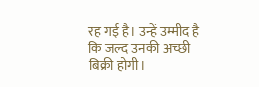रह गई है। उन्हें उम्मीद है कि जल्द उनकी अच्छी बिक्री होगी।